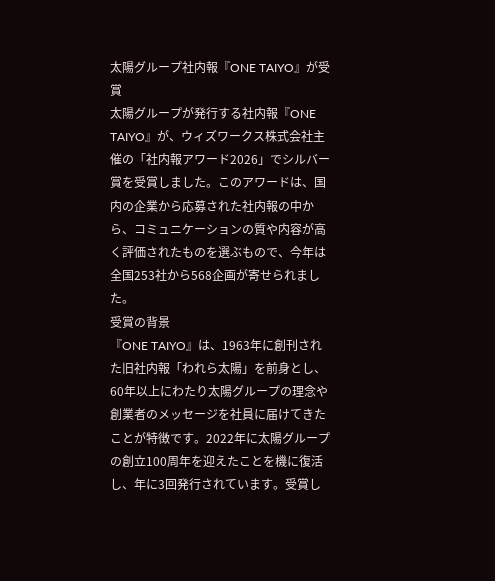太陽グループ社内報『ONE TAIYO』が受賞
太陽グループが発行する社内報『ONE TAIYO』が、ウィズワークス株式会社主催の「社内報アワード2026」でシルバー賞を受賞しました。このアワードは、国内の企業から応募された社内報の中から、コミュニケーションの質や内容が高く評価されたものを選ぶもので、今年は全国253社から568企画が寄せられました。
受賞の背景
『ONE TAIYO』は、1963年に創刊された旧社内報「われら太陽」を前身とし、60年以上にわたり太陽グループの理念や創業者のメッセージを社員に届けてきたことが特徴です。2022年に太陽グループの創立100周年を迎えたことを機に復活し、年に3回発行されています。受賞し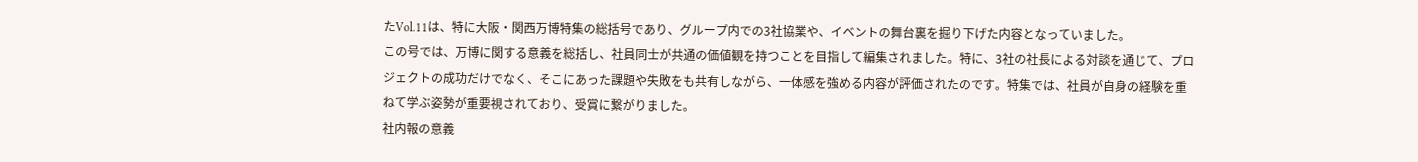たVol.11は、特に大阪・関西万博特集の総括号であり、グループ内での3社協業や、イベントの舞台裏を掘り下げた内容となっていました。
この号では、万博に関する意義を総括し、社員同士が共通の価値観を持つことを目指して編集されました。特に、3社の社長による対談を通じて、プロジェクトの成功だけでなく、そこにあった課題や失敗をも共有しながら、一体感を強める内容が評価されたのです。特集では、社員が自身の経験を重ねて学ぶ姿勢が重要視されており、受賞に繋がりました。
社内報の意義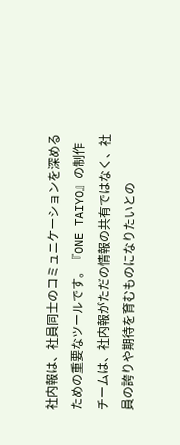社内報は、社員同士のコミュニケーションを深めるための重要なツールです。『ONE TAIYO』の制作チームは、社内報がただの情報の共有ではなく、社員の誇りや期待を育むものになりたいとの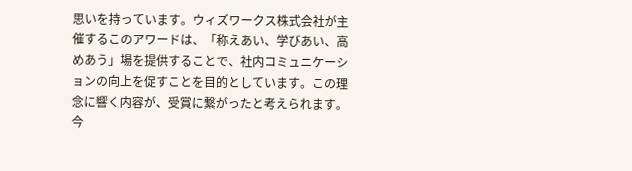思いを持っています。ウィズワークス株式会社が主催するこのアワードは、「称えあい、学びあい、高めあう」場を提供することで、社内コミュニケーションの向上を促すことを目的としています。この理念に響く内容が、受賞に繋がったと考えられます。
今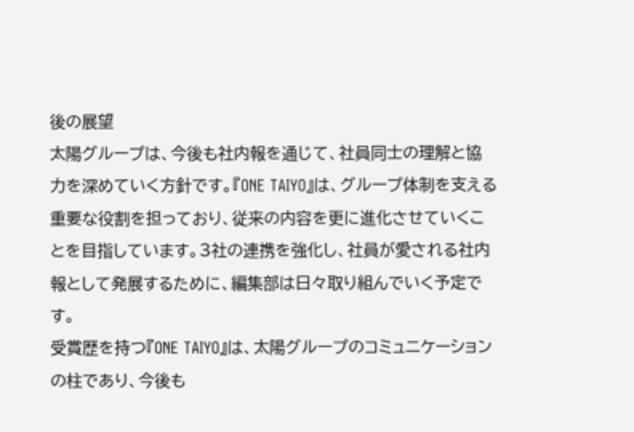後の展望
太陽グループは、今後も社内報を通じて、社員同士の理解と協力を深めていく方針です。『ONE TAIYO』は、グループ体制を支える重要な役割を担っており、従来の内容を更に進化させていくことを目指しています。3社の連携を強化し、社員が愛される社内報として発展するために、編集部は日々取り組んでいく予定です。
受賞歴を持つ『ONE TAIYO』は、太陽グループのコミュニケーションの柱であり、今後も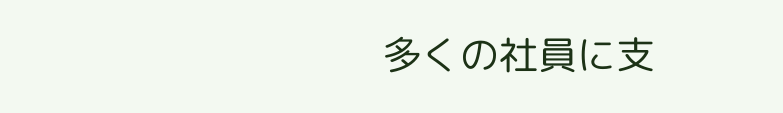多くの社員に支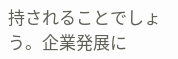持されることでしょう。企業発展に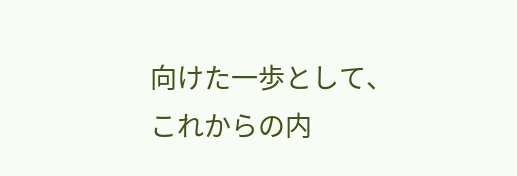向けた一歩として、これからの内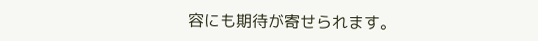容にも期待が寄せられます。